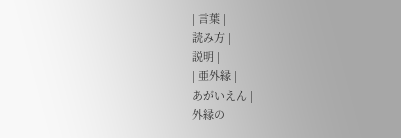| 言葉 |
読み方 |
説明 |
| 亜外縁 |
あがいえん |
外縁の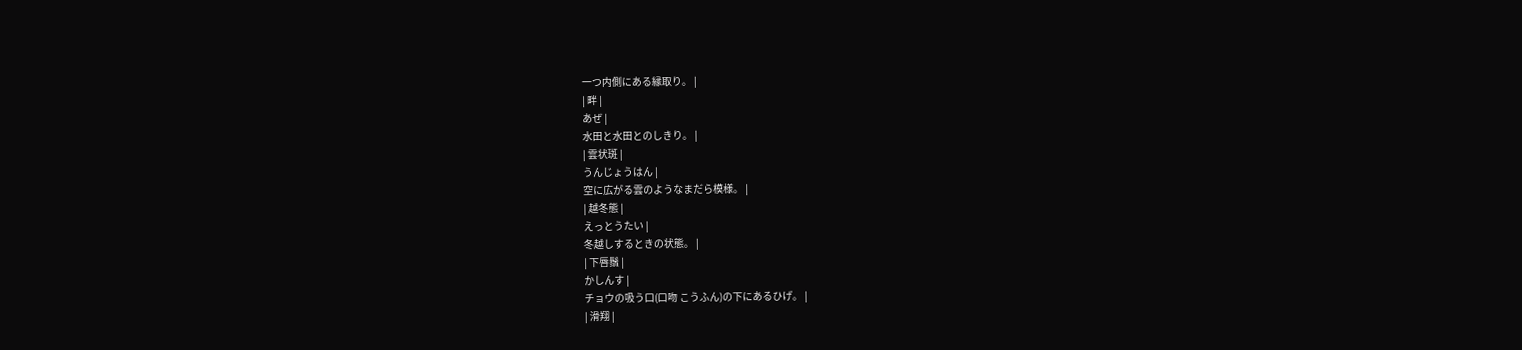一つ内側にある縁取り。 |
| 畔 |
あぜ |
水田と水田とのしきり。 |
| 雲状斑 |
うんじょうはん |
空に広がる雲のようなまだら模様。 |
| 越冬態 |
えっとうたい |
冬越しするときの状態。 |
| 下唇鬚 |
かしんす |
チョウの吸う口(口吻 こうふん)の下にあるひげ。 |
| 滑翔 |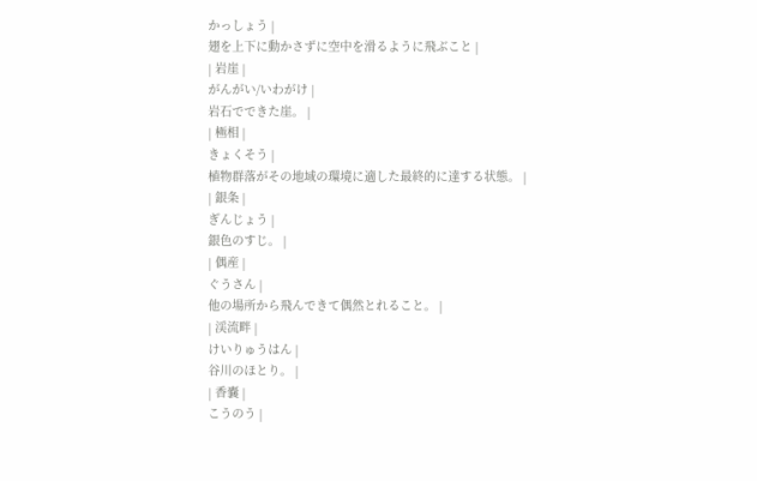かっしょう |
翅を上下に動かさずに空中を滑るように飛ぶこと |
| 岩崖 |
がんがい/いわがけ |
岩石でできた崖。 |
| 極相 |
きょくそう |
植物群落がその地域の環境に適した最終的に達する状態。 |
| 銀条 |
ぎんじょう |
銀色のすじ。 |
| 偶産 |
ぐうさん |
他の場所から飛んできて偶然とれること。 |
| 渓流畔 |
けいりゅうはん |
谷川のほとり。 |
| 香嚢 |
こうのう |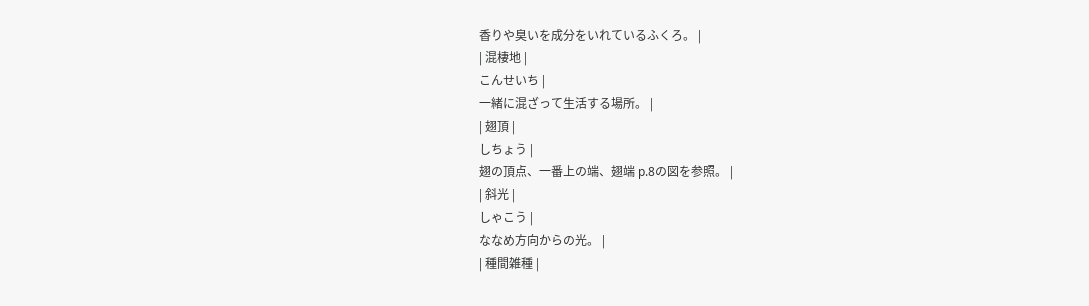香りや臭いを成分をいれているふくろ。 |
| 混棲地 |
こんせいち |
一緒に混ざって生活する場所。 |
| 翅頂 |
しちょう |
翅の頂点、一番上の端、翅端 p.8の図を参照。 |
| 斜光 |
しゃこう |
ななめ方向からの光。 |
| 種間雑種 |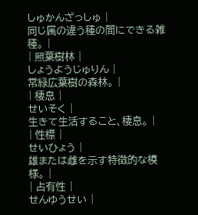しゅかんざっしゅ |
同じ属の違う種の間にできる雑種。 |
| 照葉樹林 |
しょうようじゅりん |
常緑広葉樹の森林。 |
| 棲息 |
せいそく |
生きて生活すること、棲息。 |
| 性標 |
せいひょう |
雄または雌を示す特徴的な模様。 |
| 占有性 |
せんゆうせい |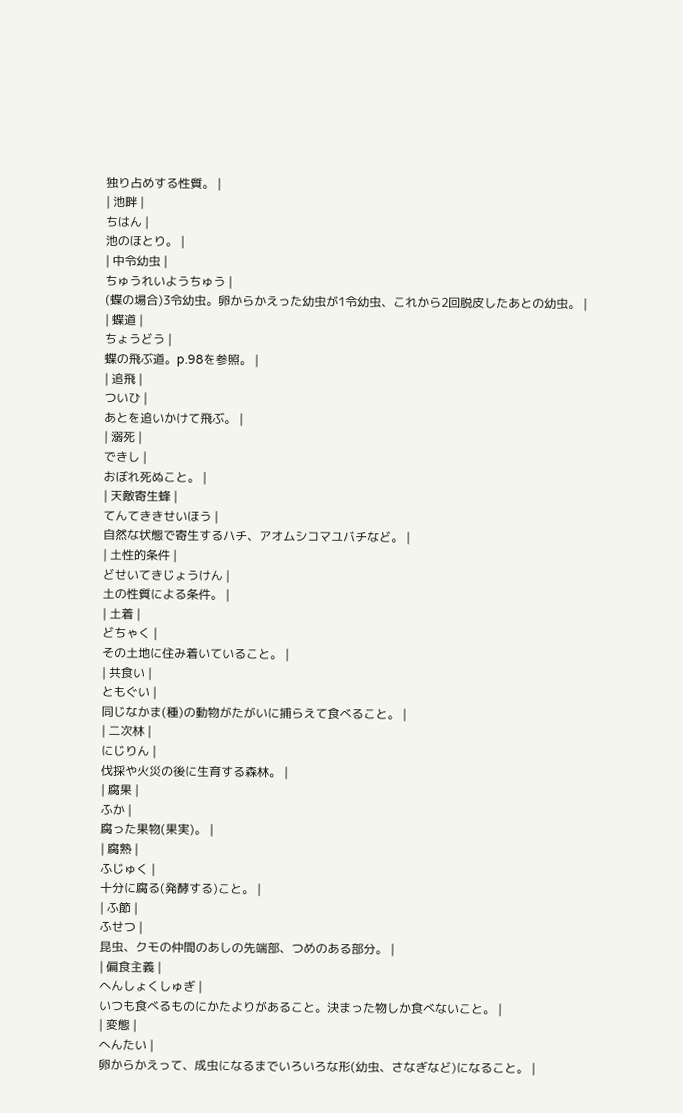独り占めする性質。 |
| 池畔 |
ちはん |
池のほとり。 |
| 中令幼虫 |
ちゅうれいようちゅう |
(蝶の場合)3令幼虫。卵からかえった幼虫が1令幼虫、これから2回脱皮したあとの幼虫。 |
| 蝶道 |
ちょうどう |
蝶の飛ぶ道。p.98を参照。 |
| 追飛 |
ついひ |
あとを追いかけて飛ぶ。 |
| 溺死 |
できし |
おぼれ死ぬこと。 |
| 天敵寄生蜂 |
てんてききせいほう |
自然な状態で寄生するハチ、アオムシコマユバチなど。 |
| 土性的条件 |
どせいてきじょうけん |
土の性質による条件。 |
| 土着 |
どちゃく |
その土地に住み着いていること。 |
| 共食い |
ともぐい |
同じなかま(種)の動物がたがいに捕らえて食べること。 |
| 二次林 |
にじりん |
伐採や火災の後に生育する森林。 |
| 腐果 |
ふか |
腐った果物(果実)。 |
| 腐熟 |
ふじゅく |
十分に腐る(発酵する)こと。 |
| ふ節 |
ふせつ |
昆虫、クモの仲間のあしの先端部、つめのある部分。 |
| 偏食主義 |
へんしょくしゅぎ |
いつも食べるものにかたよりがあること。決まった物しか食べないこと。 |
| 変態 |
へんたい |
卵からかえって、成虫になるまでいろいろな形(幼虫、さなぎなど)になること。 |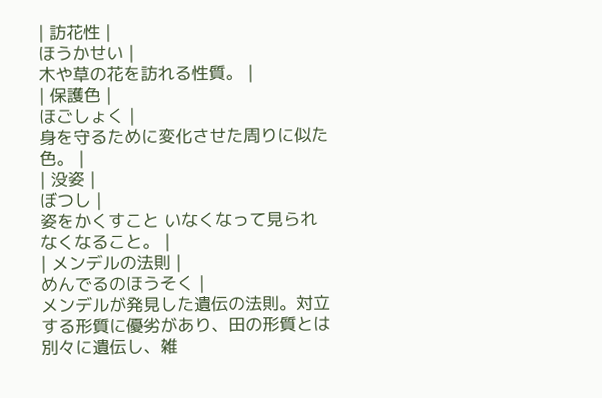| 訪花性 |
ほうかせい |
木や草の花を訪れる性質。 |
| 保護色 |
ほごしょく |
身を守るために変化させた周りに似た色。 |
| 没姿 |
ぼつし |
姿をかくすこと いなくなって見られなくなること。 |
| メンデルの法則 |
めんでるのほうそく |
メンデルが発見した遺伝の法則。対立する形質に優劣があり、田の形質とは別々に遺伝し、雑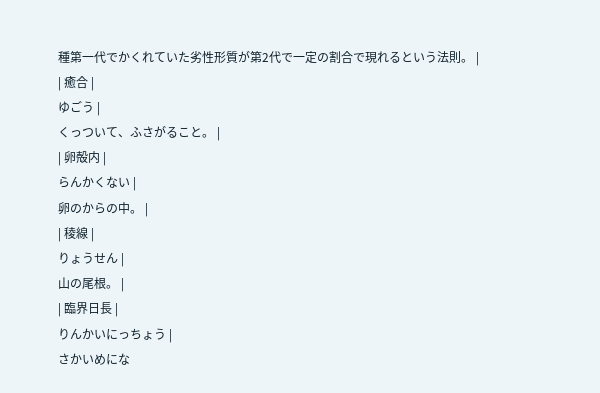種第一代でかくれていた劣性形質が第2代で一定の割合で現れるという法則。 |
| 癒合 |
ゆごう |
くっついて、ふさがること。 |
| 卵殻内 |
らんかくない |
卵のからの中。 |
| 稜線 |
りょうせん |
山の尾根。 |
| 臨界日長 |
りんかいにっちょう |
さかいめにな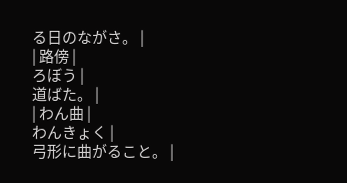る日のながさ。 |
| 路傍 |
ろぼう |
道ばた。 |
| わん曲 |
わんきょく |
弓形に曲がること。 |